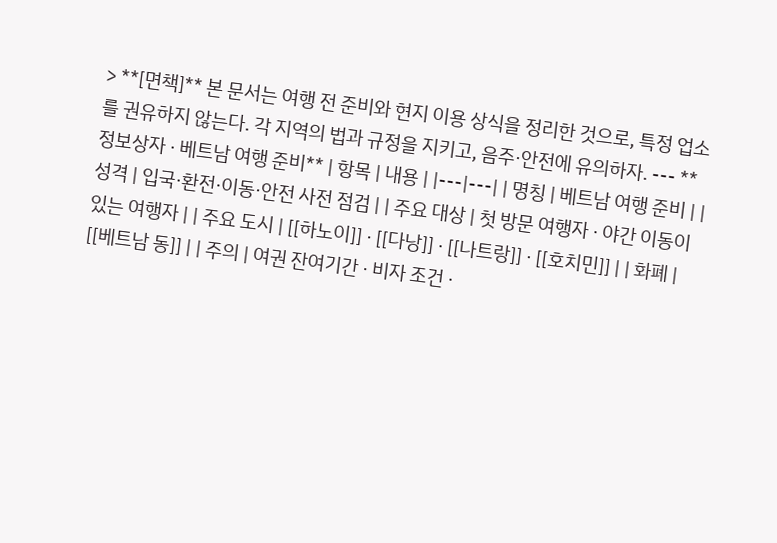> **[면책]** 본 문서는 여행 전 준비와 현지 이용 상식을 정리한 것으로, 특정 업소를 권유하지 않는다. 각 지역의 법과 규정을 지키고, 음주·안전에 유의하자. --- **정보상자 · 베트남 여행 준비** | 항목 | 내용 | |---|---| | 명칭 | 베트남 여행 준비 | | 성격 | 입국·환전·이동·안전 사전 점검 | | 주요 대상 | 첫 방문 여행자 · 야간 이동이 있는 여행자 | | 주요 도시 | [[하노이]] · [[다낭]] · [[나트랑]] · [[호치민]] | | 화폐 | [[베트남 동]] | | 주의 | 여권 잔여기간 · 비자 조건 ·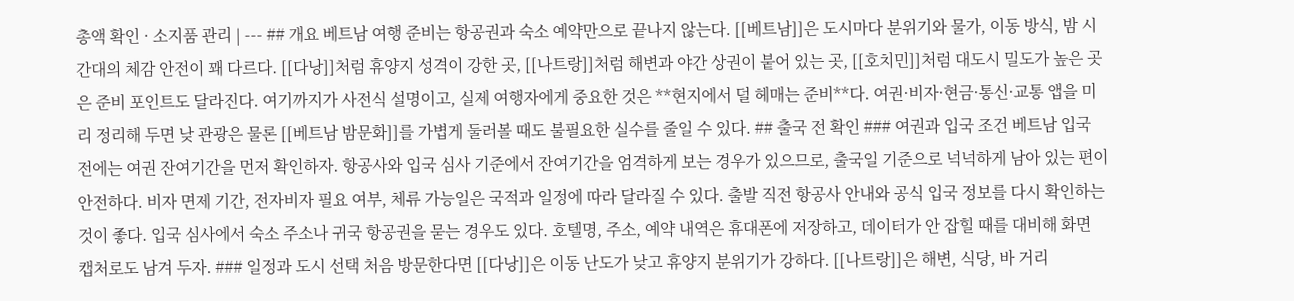총액 확인 · 소지품 관리 | --- ## 개요 베트남 여행 준비는 항공권과 숙소 예약만으로 끝나지 않는다. [[베트남]]은 도시마다 분위기와 물가, 이동 방식, 밤 시간대의 체감 안전이 꽤 다르다. [[다낭]]처럼 휴양지 성격이 강한 곳, [[나트랑]]처럼 해변과 야간 상권이 붙어 있는 곳, [[호치민]]처럼 대도시 밀도가 높은 곳은 준비 포인트도 달라진다. 여기까지가 사전식 설명이고, 실제 여행자에게 중요한 것은 **현지에서 덜 헤매는 준비**다. 여권·비자·현금·통신·교통 앱을 미리 정리해 두면 낮 관광은 물론 [[베트남 밤문화]]를 가볍게 둘러볼 때도 불필요한 실수를 줄일 수 있다. ## 출국 전 확인 ### 여권과 입국 조건 베트남 입국 전에는 여권 잔여기간을 먼저 확인하자. 항공사와 입국 심사 기준에서 잔여기간을 엄격하게 보는 경우가 있으므로, 출국일 기준으로 넉넉하게 남아 있는 편이 안전하다. 비자 면제 기간, 전자비자 필요 여부, 체류 가능일은 국적과 일정에 따라 달라질 수 있다. 출발 직전 항공사 안내와 공식 입국 정보를 다시 확인하는 것이 좋다. 입국 심사에서 숙소 주소나 귀국 항공권을 묻는 경우도 있다. 호텔명, 주소, 예약 내역은 휴대폰에 저장하고, 데이터가 안 잡힐 때를 대비해 화면 캡처로도 남겨 두자. ### 일정과 도시 선택 처음 방문한다면 [[다낭]]은 이동 난도가 낮고 휴양지 분위기가 강하다. [[나트랑]]은 해변, 식당, 바 거리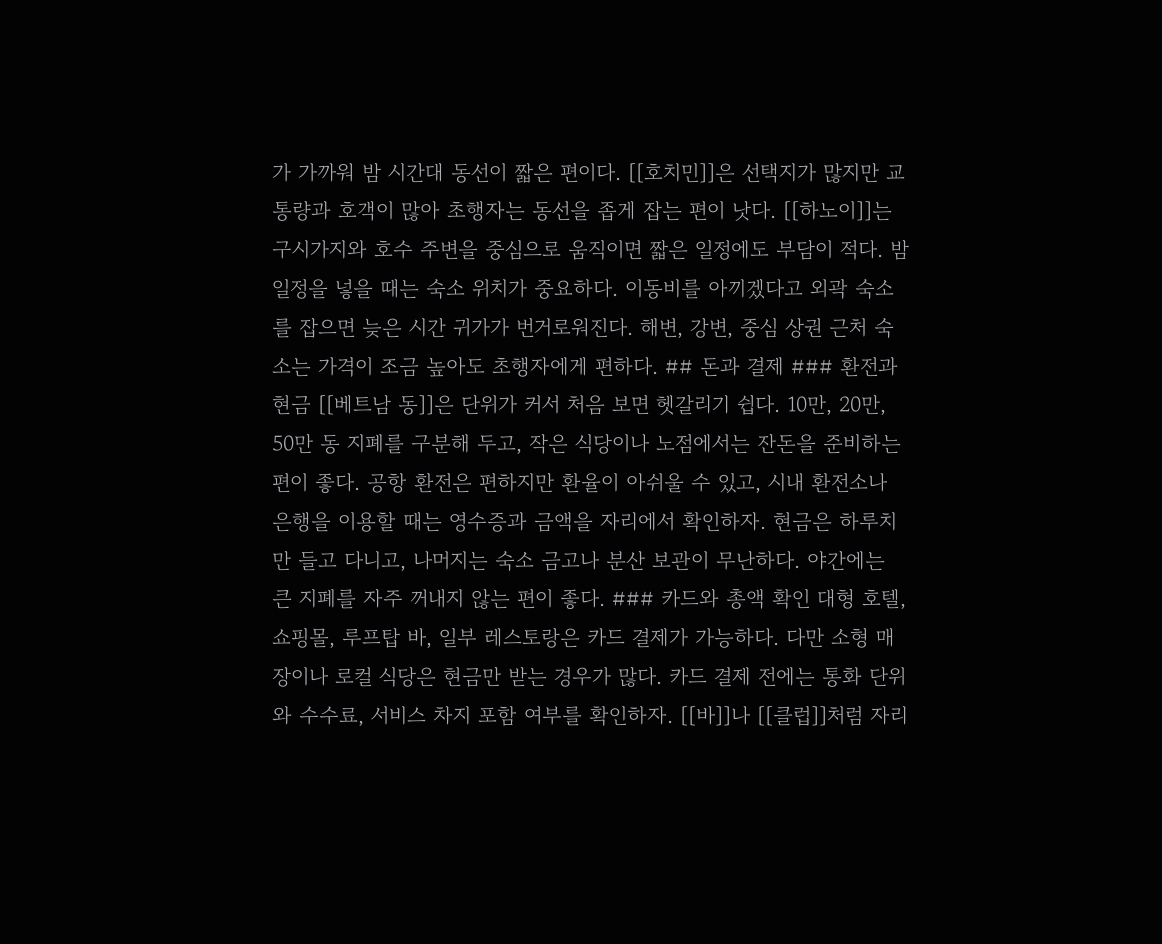가 가까워 밤 시간대 동선이 짧은 편이다. [[호치민]]은 선택지가 많지만 교통량과 호객이 많아 초행자는 동선을 좁게 잡는 편이 낫다. [[하노이]]는 구시가지와 호수 주변을 중심으로 움직이면 짧은 일정에도 부담이 적다. 밤 일정을 넣을 때는 숙소 위치가 중요하다. 이동비를 아끼겠다고 외곽 숙소를 잡으면 늦은 시간 귀가가 번거로워진다. 해변, 강변, 중심 상권 근처 숙소는 가격이 조금 높아도 초행자에게 편하다. ## 돈과 결제 ### 환전과 현금 [[베트남 동]]은 단위가 커서 처음 보면 헷갈리기 쉽다. 10만, 20만, 50만 동 지폐를 구분해 두고, 작은 식당이나 노점에서는 잔돈을 준비하는 편이 좋다. 공항 환전은 편하지만 환율이 아쉬울 수 있고, 시내 환전소나 은행을 이용할 때는 영수증과 금액을 자리에서 확인하자. 현금은 하루치만 들고 다니고, 나머지는 숙소 금고나 분산 보관이 무난하다. 야간에는 큰 지폐를 자주 꺼내지 않는 편이 좋다. ### 카드와 총액 확인 대형 호텔, 쇼핑몰, 루프탑 바, 일부 레스토랑은 카드 결제가 가능하다. 다만 소형 매장이나 로컬 식당은 현금만 받는 경우가 많다. 카드 결제 전에는 통화 단위와 수수료, 서비스 차지 포함 여부를 확인하자. [[바]]나 [[클럽]]처럼 자리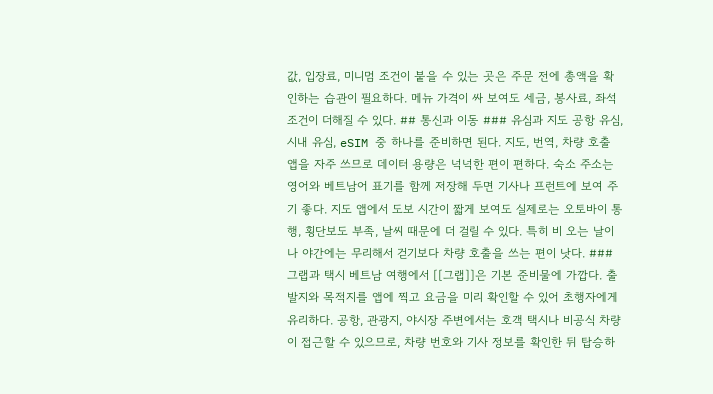값, 입장료, 미니멈 조건이 붙을 수 있는 곳은 주문 전에 총액을 확인하는 습관이 필요하다. 메뉴 가격이 싸 보여도 세금, 봉사료, 좌석 조건이 더해질 수 있다. ## 통신과 이동 ### 유심과 지도 공항 유심, 시내 유심, eSIM 중 하나를 준비하면 된다. 지도, 번역, 차량 호출 앱을 자주 쓰므로 데이터 용량은 넉넉한 편이 편하다. 숙소 주소는 영어와 베트남어 표기를 함께 저장해 두면 기사나 프런트에 보여 주기 좋다. 지도 앱에서 도보 시간이 짧게 보여도 실제로는 오토바이 통행, 횡단보도 부족, 날씨 때문에 더 걸릴 수 있다. 특히 비 오는 날이나 야간에는 무리해서 걷기보다 차량 호출을 쓰는 편이 낫다. ### 그랩과 택시 베트남 여행에서 [[그랩]]은 기본 준비물에 가깝다. 출발지와 목적지를 앱에 찍고 요금을 미리 확인할 수 있어 초행자에게 유리하다. 공항, 관광지, 야시장 주변에서는 호객 택시나 비공식 차량이 접근할 수 있으므로, 차량 번호와 기사 정보를 확인한 뒤 탑승하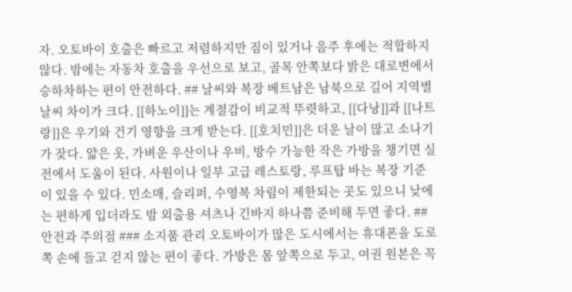자. 오토바이 호출은 빠르고 저렴하지만 짐이 있거나 음주 후에는 적합하지 않다. 밤에는 자동차 호출을 우선으로 보고, 골목 안쪽보다 밝은 대로변에서 승하차하는 편이 안전하다. ## 날씨와 복장 베트남은 남북으로 길어 지역별 날씨 차이가 크다. [[하노이]]는 계절감이 비교적 뚜렷하고, [[다낭]]과 [[나트랑]]은 우기와 건기 영향을 크게 받는다. [[호치민]]은 더운 날이 많고 소나기가 잦다. 얇은 옷, 가벼운 우산이나 우비, 방수 가능한 작은 가방을 챙기면 실전에서 도움이 된다. 사원이나 일부 고급 레스토랑, 루프탑 바는 복장 기준이 있을 수 있다. 민소매, 슬리퍼, 수영복 차림이 제한되는 곳도 있으니 낮에는 편하게 입더라도 밤 외출용 셔츠나 긴바지 하나쯤 준비해 두면 좋다. ## 안전과 주의점 ### 소지품 관리 오토바이가 많은 도시에서는 휴대폰을 도로 쪽 손에 들고 걷지 않는 편이 좋다. 가방은 몸 앞쪽으로 두고, 여권 원본은 꼭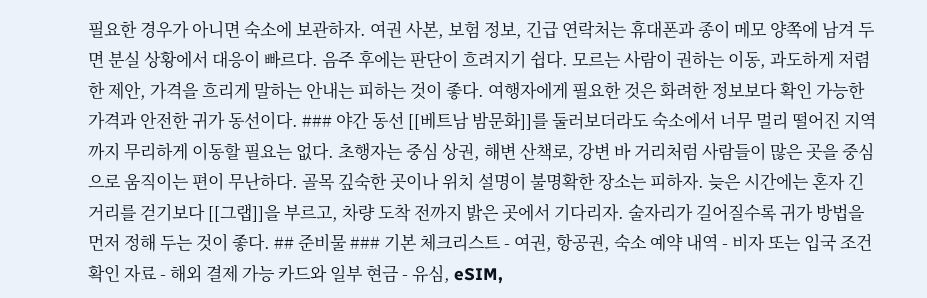필요한 경우가 아니면 숙소에 보관하자. 여권 사본, 보험 정보, 긴급 연락처는 휴대폰과 종이 메모 양쪽에 남겨 두면 분실 상황에서 대응이 빠르다. 음주 후에는 판단이 흐려지기 쉽다. 모르는 사람이 권하는 이동, 과도하게 저렴한 제안, 가격을 흐리게 말하는 안내는 피하는 것이 좋다. 여행자에게 필요한 것은 화려한 정보보다 확인 가능한 가격과 안전한 귀가 동선이다. ### 야간 동선 [[베트남 밤문화]]를 둘러보더라도 숙소에서 너무 멀리 떨어진 지역까지 무리하게 이동할 필요는 없다. 초행자는 중심 상권, 해변 산책로, 강변 바 거리처럼 사람들이 많은 곳을 중심으로 움직이는 편이 무난하다. 골목 깊숙한 곳이나 위치 설명이 불명확한 장소는 피하자. 늦은 시간에는 혼자 긴 거리를 걷기보다 [[그랩]]을 부르고, 차량 도착 전까지 밝은 곳에서 기다리자. 술자리가 길어질수록 귀가 방법을 먼저 정해 두는 것이 좋다. ## 준비물 ### 기본 체크리스트 - 여권, 항공권, 숙소 예약 내역 - 비자 또는 입국 조건 확인 자료 - 해외 결제 가능 카드와 일부 현금 - 유심, eSIM,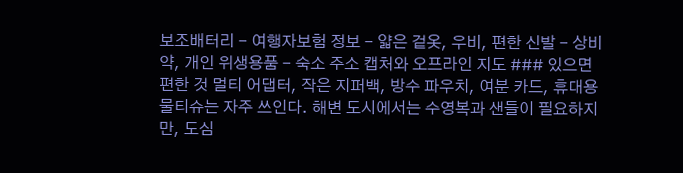보조배터리 - 여행자보험 정보 - 얇은 겉옷, 우비, 편한 신발 - 상비약, 개인 위생용품 - 숙소 주소 캡처와 오프라인 지도 ### 있으면 편한 것 멀티 어댑터, 작은 지퍼백, 방수 파우치, 여분 카드, 휴대용 물티슈는 자주 쓰인다. 해변 도시에서는 수영복과 샌들이 필요하지만, 도심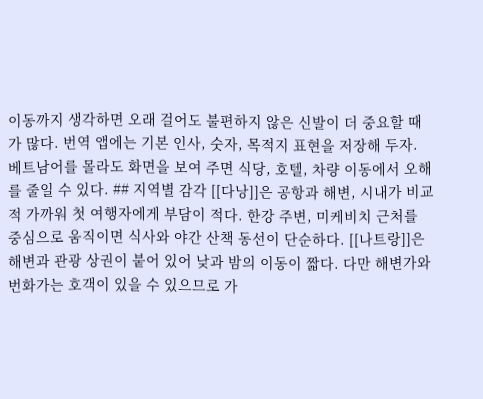이동까지 생각하면 오래 걸어도 불편하지 않은 신발이 더 중요할 때가 많다. 번역 앱에는 기본 인사, 숫자, 목적지 표현을 저장해 두자. 베트남어를 몰라도 화면을 보여 주면 식당, 호텔, 차량 이동에서 오해를 줄일 수 있다. ## 지역별 감각 [[다낭]]은 공항과 해변, 시내가 비교적 가까워 첫 여행자에게 부담이 적다. 한강 주변, 미케비치 근처를 중심으로 움직이면 식사와 야간 산책 동선이 단순하다. [[나트랑]]은 해변과 관광 상권이 붙어 있어 낮과 밤의 이동이 짧다. 다만 해변가와 번화가는 호객이 있을 수 있으므로 가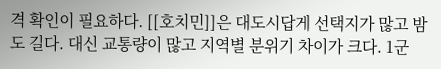격 확인이 필요하다. [[호치민]]은 대도시답게 선택지가 많고 밤도 길다. 대신 교통량이 많고 지역별 분위기 차이가 크다. 1군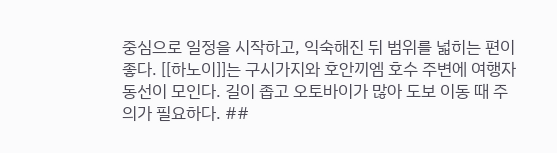중심으로 일정을 시작하고, 익숙해진 뒤 범위를 넓히는 편이 좋다. [[하노이]]는 구시가지와 호안끼엠 호수 주변에 여행자 동선이 모인다. 길이 좁고 오토바이가 많아 도보 이동 때 주의가 필요하다. ##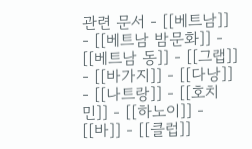관련 문서 - [[베트남]] - [[베트남 밤문화]] - [[베트남 동]] - [[그랩]] - [[바가지]] - [[다낭]] - [[나트랑]] - [[호치민]] - [[하노이]] - [[바]] - [[클럽]]